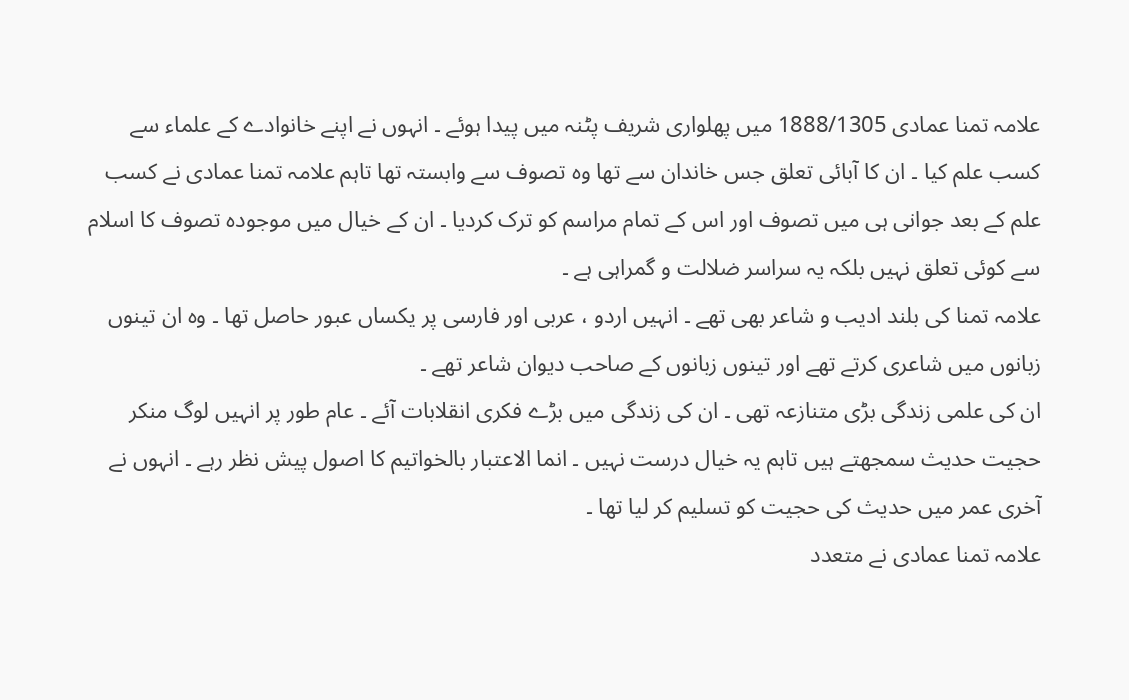علامہ تمنا عمادی 1888/1305 میں پھلواری شریف پٹنہ میں پیدا ہوئے ۔ انہوں نے اپنے خانوادے کے علماء سے کسب علم کیا ۔ ان کا آبائی تعلق جس خاندان سے تھا وہ تصوف سے وابستہ تھا تاہم علامہ تمنا عمادی نے کسب علم کے بعد جوانی ہی میں تصوف اور اس کے تمام مراسم کو ترک کردیا ۔ ان کے خیال میں موجودہ تصوف کا اسلام سے کوئی تعلق نہیں بلکہ یہ سراسر ضلالت و گمراہی ہے ۔
علامہ تمنا کی بلند ادیب و شاعر بھی تھے ۔ انہیں اردو ، عربی اور فارسی پر یکساں عبور حاصل تھا ۔ وہ ان تینوں زبانوں میں شاعری کرتے تھے اور تینوں زبانوں کے صاحب دیوان شاعر تھے ۔
ان کی علمی زندگی بڑی متنازعہ تھی ۔ ان کی زندگی میں بڑے فکری انقلابات آئے ۔ عام طور پر انہیں لوگ منکر حجیت حدیث سمجھتے ہیں تاہم یہ خیال درست نہیں ۔ انما الاعتبار بالخواتیم کا اصول پیش نظر رہے ۔ انہوں نے آخری عمر میں حدیث کی حجیت کو تسلیم کر لیا تھا ۔
علامہ تمنا عمادی نے متعدد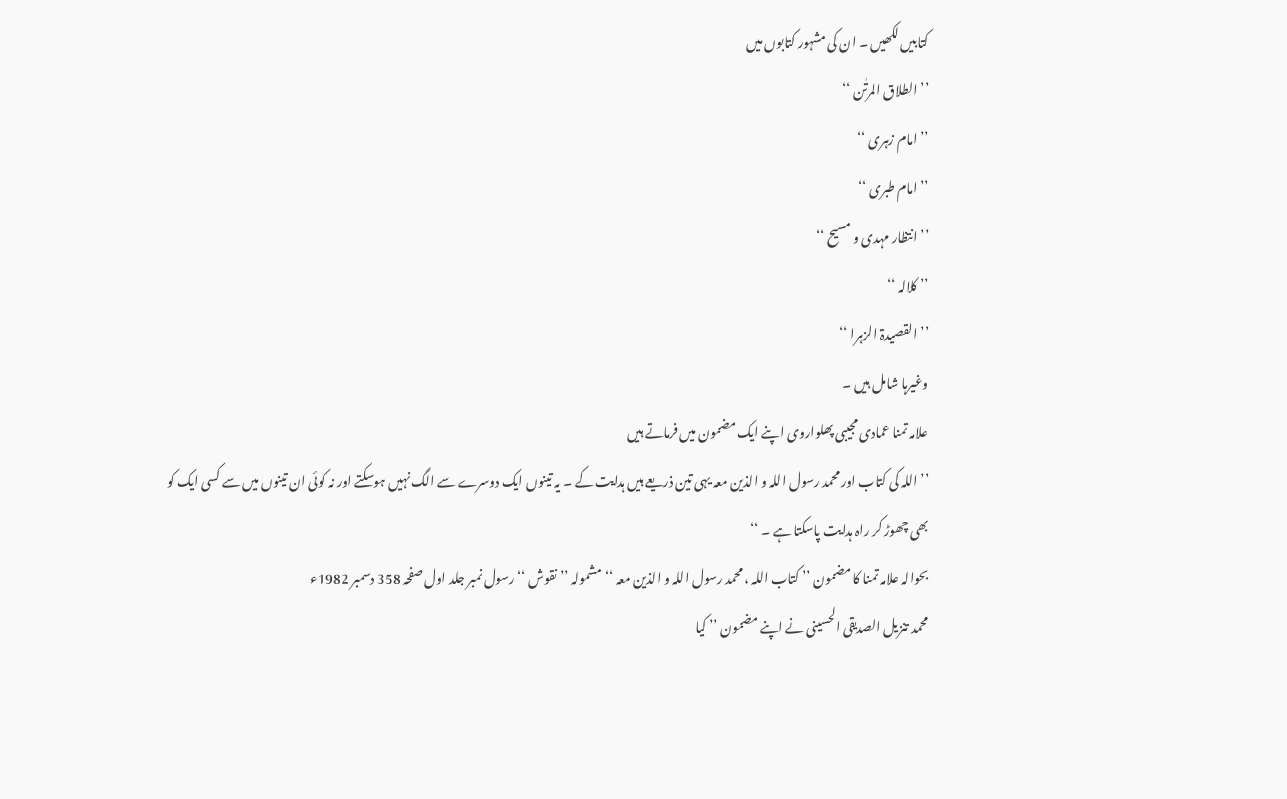کتابیں لکھیں ۔ ان کی مشہور کتابوں میں
’’ الطلاق المرتٰن ‘‘
’’ امام زہری ‘‘
’’ امام طبری ‘‘
’’ انتظار مہدی و مسیح ‘‘
’’ کلالہ ‘‘
’’ القصیدۃ الزہرا ‘‘
وغیرہا شامل ہیں ۔
علامہ تمنا عمادی مجیبی پھلواروی اپنے ایک مضمون میں فرماتے ہیں
’’ اللہ کی کتاب اور محمد رسول اللہ و الذین معہ یہی تین ذریعے ہیں ہدایت کے ۔ یہ تینوں ایک دوسرے سے الگ نہیں ہوسکتے اور نہ کوئی ان تینوں میں سے کسی ایک کو بھی چھوڑ کر راہ ہدایت پاسکتا ہے ۔ ‘‘
بحوالہ علامہ تمنا کا مضمون ’’ کتاب اللہ ، محمد رسول اللہ و الذین معہ ‘‘ مشمولہ ’’ نقوش ‘‘ رسول نمبر جلد اول صفحہ 358 دسمبر 1982ء
محمد تنزیل الصدیقی الحسینی نے اپنے مضمون ’’ کیا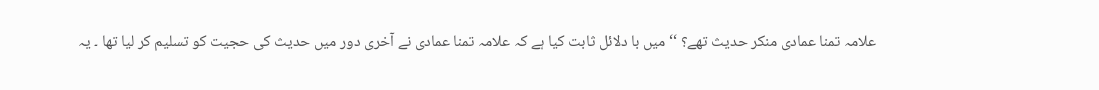علامہ تمنا عمادی منکر حدیث تھے؟ ‘‘ میں با دلائل ثابت کیا ہے کہ علامہ تمنا عمادی نے آخری دور میں حدیث کی حجیت کو تسلیم کر لیا تھا ۔ یہ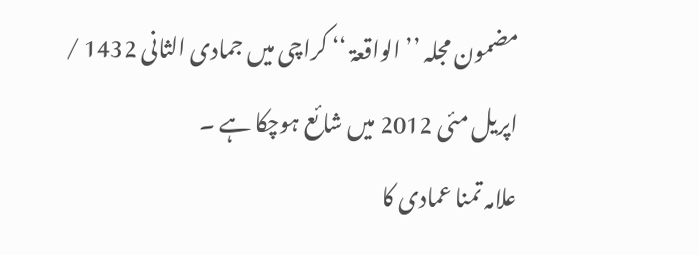مضمون مجلہ ’’ الواقعۃ ‘‘ کراچی میں جمادی الثانی 1432 / اپریل مئی 2012 میں شائع ہوچکا ہے ۔
علامہ تمنا عمادی کا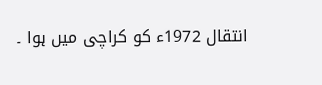انتقال 1972ء کو کراچی میں ہوا ۔